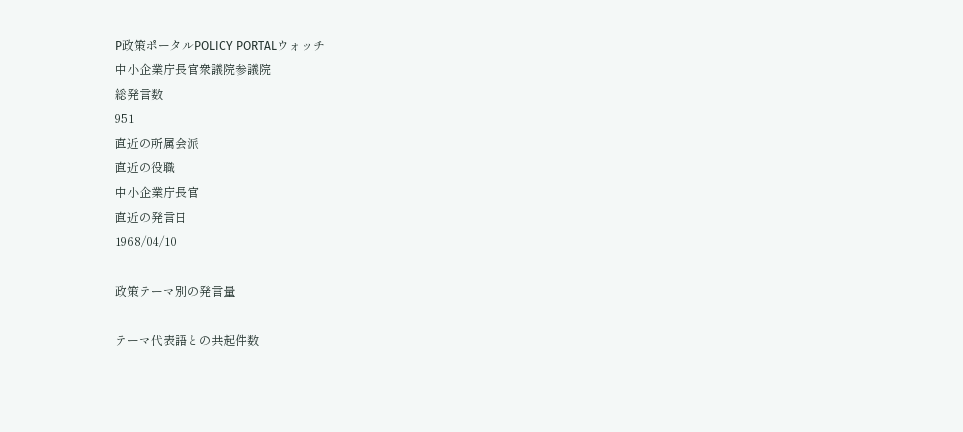P政策ポータルPOLICY PORTALウォッチ
中小企業庁長官衆議院参議院
総発言数
951
直近の所属会派
直近の役職
中小企業庁長官
直近の発言日
1968/04/10

政策テーマ別の発言量

テーマ代表語との共起件数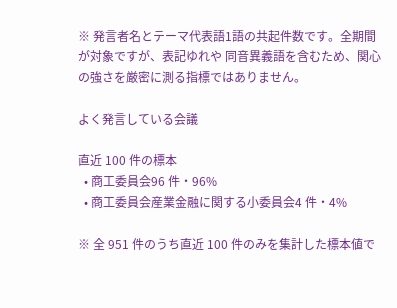※ 発言者名とテーマ代表語1語の共起件数です。全期間が対象ですが、表記ゆれや 同音異義語を含むため、関心の強さを厳密に測る指標ではありません。

よく発言している会議

直近 100 件の標本
  • 商工委員会96 件・96%
  • 商工委員会産業金融に関する小委員会4 件・4%

※ 全 951 件のうち直近 100 件のみを集計した標本値で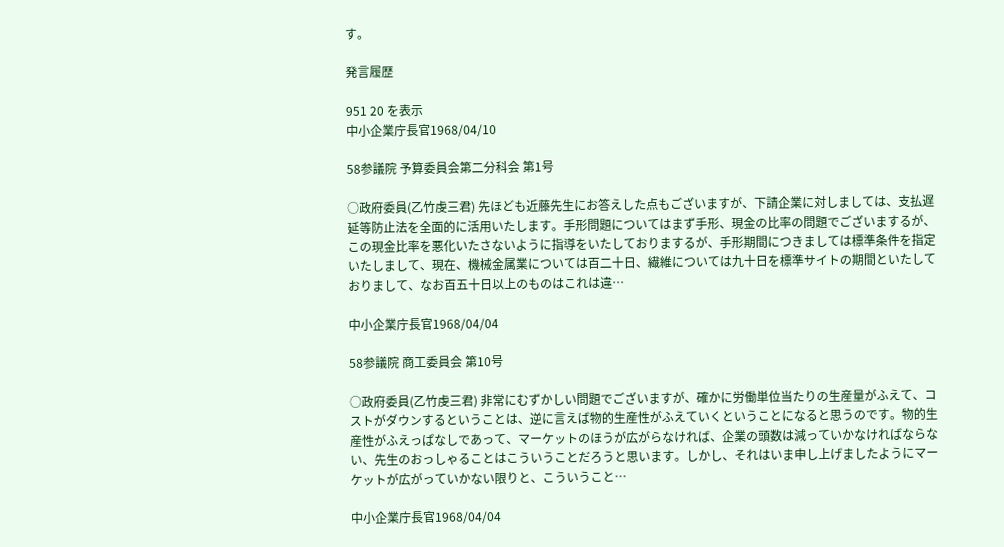す。

発言履歴

951 20 を表示
中小企業庁長官1968/04/10

58参議院 予算委員会第二分科会 第1号

○政府委員(乙竹虔三君) 先ほども近藤先生にお答えした点もございますが、下請企業に対しましては、支払遅延等防止法を全面的に活用いたします。手形問題についてはまず手形、現金の比率の問題でございまするが、この現金比率を悪化いたさないように指導をいたしておりまするが、手形期間につきましては標準条件を指定いたしまして、現在、機械金属業については百二十日、繊維については九十日を標準サイトの期間といたしておりまして、なお百五十日以上のものはこれは違…

中小企業庁長官1968/04/04

58参議院 商工委員会 第10号

○政府委員(乙竹虔三君) 非常にむずかしい問題でございますが、確かに労働単位当たりの生産量がふえて、コストがダウンするということは、逆に言えば物的生産性がふえていくということになると思うのです。物的生産性がふえっぱなしであって、マーケットのほうが広がらなければ、企業の頭数は減っていかなければならない、先生のおっしゃることはこういうことだろうと思います。しかし、それはいま申し上げましたようにマーケットが広がっていかない限りと、こういうこと…

中小企業庁長官1968/04/04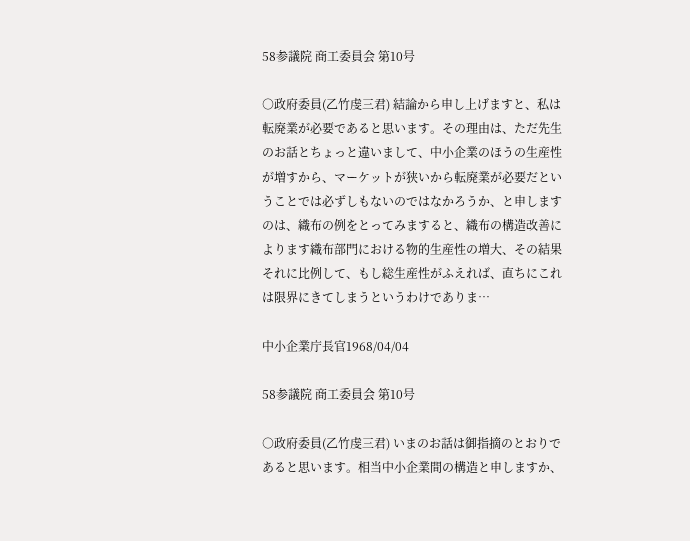58参議院 商工委員会 第10号

○政府委員(乙竹虔三君) 結論から申し上げますと、私は転廃業が必要であると思います。その理由は、ただ先生のお話とちょっと違いまして、中小企業のほうの生産性が増すから、マーケットが狭いから転廃業が必要だということでは必ずしもないのではなかろうか、と申しますのは、織布の例をとってみますると、織布の構造改善によります織布部門における物的生産性の増大、その結果それに比例して、もし総生産性がふえれば、直ちにこれは限界にきてしまうというわけでありま…

中小企業庁長官1968/04/04

58参議院 商工委員会 第10号

○政府委員(乙竹虔三君) いまのお話は御指摘のとおりであると思います。相当中小企業間の構造と申しますか、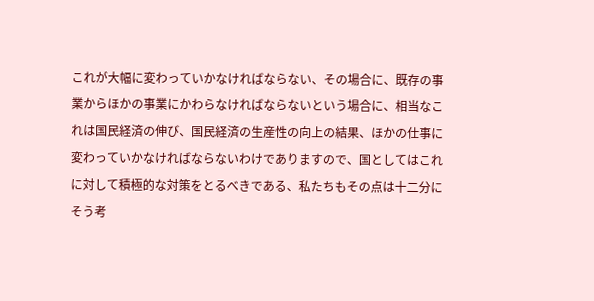これが大幅に変わっていかなければならない、その場合に、既存の事業からほかの事業にかわらなければならないという場合に、相当なこれは国民経済の伸び、国民経済の生産性の向上の結果、ほかの仕事に変わっていかなければならないわけでありますので、国としてはこれに対して積極的な対策をとるべきである、私たちもその点は十二分にそう考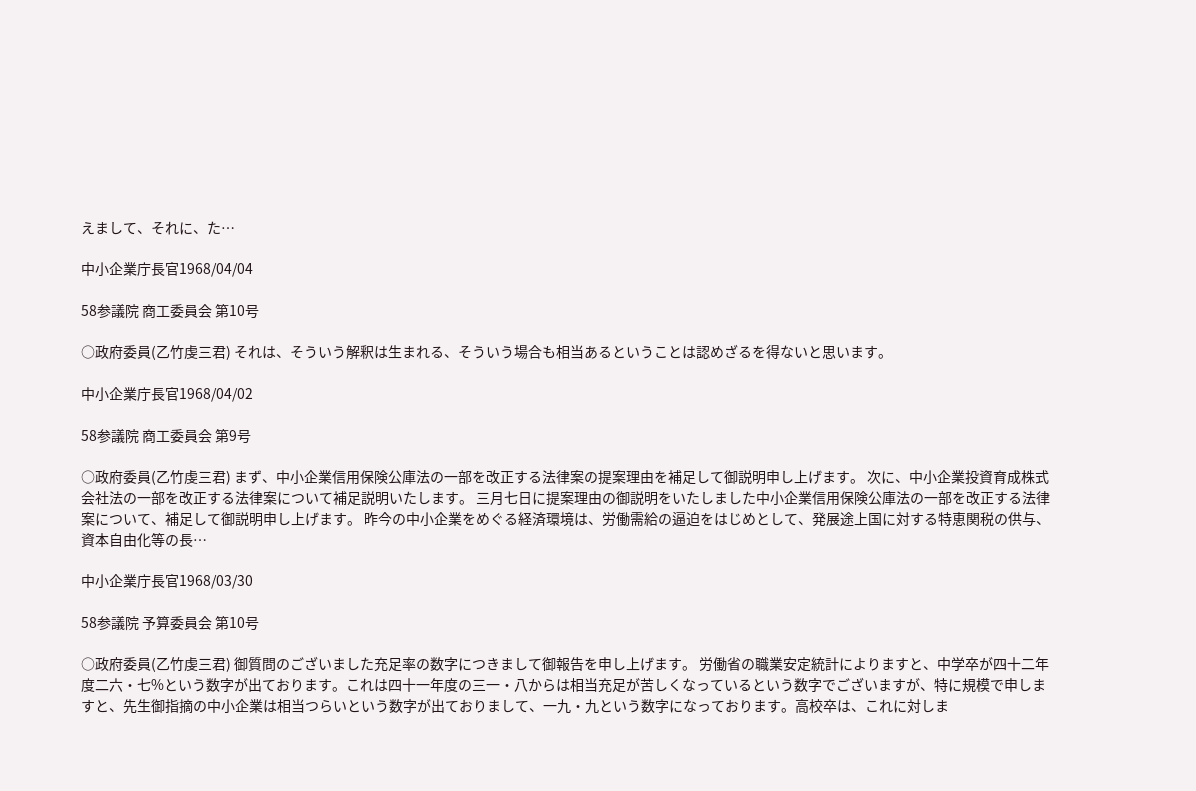えまして、それに、た…

中小企業庁長官1968/04/04

58参議院 商工委員会 第10号

○政府委員(乙竹虔三君) それは、そういう解釈は生まれる、そういう場合も相当あるということは認めざるを得ないと思います。

中小企業庁長官1968/04/02

58参議院 商工委員会 第9号

○政府委員(乙竹虔三君) まず、中小企業信用保険公庫法の一部を改正する法律案の提案理由を補足して御説明申し上げます。 次に、中小企業投資育成株式会社法の一部を改正する法律案について補足説明いたします。 三月七日に提案理由の御説明をいたしました中小企業信用保険公庫法の一部を改正する法律案について、補足して御説明申し上げます。 昨今の中小企業をめぐる経済環境は、労働需給の逼迫をはじめとして、発展途上国に対する特恵関税の供与、資本自由化等の長…

中小企業庁長官1968/03/30

58参議院 予算委員会 第10号

○政府委員(乙竹虔三君) 御質問のございました充足率の数字につきまして御報告を申し上げます。 労働省の職業安定統計によりますと、中学卒が四十二年度二六・七%という数字が出ております。これは四十一年度の三一・八からは相当充足が苦しくなっているという数字でございますが、特に規模で申しますと、先生御指摘の中小企業は相当つらいという数字が出ておりまして、一九・九という数字になっております。高校卒は、これに対しま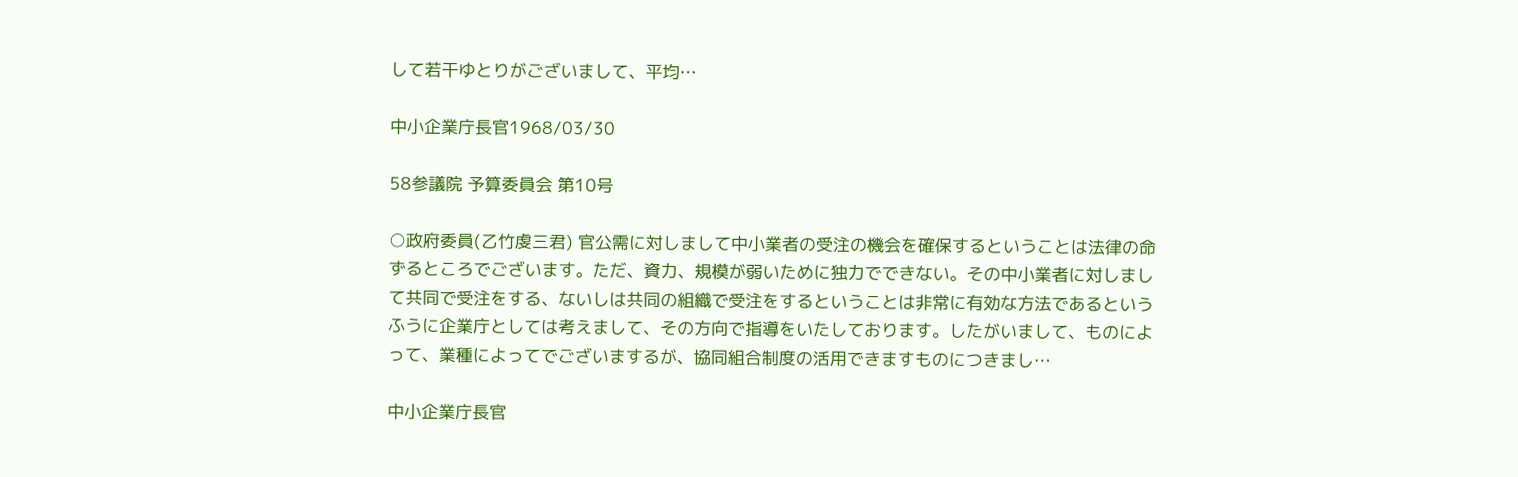して若干ゆとりがございまして、平均…

中小企業庁長官1968/03/30

58参議院 予算委員会 第10号

○政府委員(乙竹虔三君) 官公需に対しまして中小業者の受注の機会を確保するということは法律の命ずるところでございます。ただ、資力、規模が弱いために独力でできない。その中小業者に対しまして共同で受注をする、ないしは共同の組織で受注をするということは非常に有効な方法であるというふうに企業庁としては考えまして、その方向で指導をいたしております。したがいまして、ものによって、業種によってでございまするが、協同組合制度の活用できますものにつきまし…

中小企業庁長官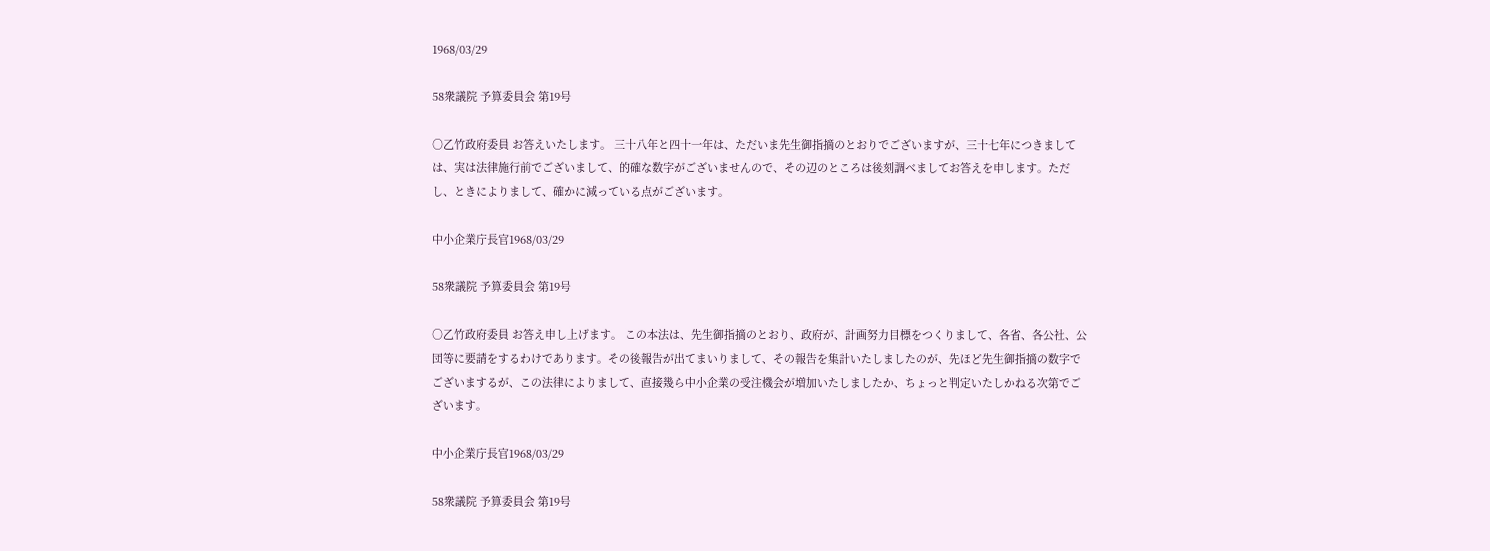1968/03/29

58衆議院 予算委員会 第19号

○乙竹政府委員 お答えいたします。 三十八年と四十一年は、ただいま先生御指摘のとおりでございますが、三十七年につきましては、実は法律施行前でございまして、的確な数字がございませんので、その辺のところは後刻調べましてお答えを申します。ただし、ときによりまして、確かに減っている点がございます。

中小企業庁長官1968/03/29

58衆議院 予算委員会 第19号

○乙竹政府委員 お答え申し上げます。 この本法は、先生御指摘のとおり、政府が、計画努力目標をつくりまして、各省、各公社、公団等に要請をするわけであります。その後報告が出てまいりまして、その報告を集計いたしましたのが、先ほど先生御指摘の数字でございまするが、この法律によりまして、直接幾ら中小企業の受注機会が増加いたしましたか、ちょっと判定いたしかねる次第でございます。

中小企業庁長官1968/03/29

58衆議院 予算委員会 第19号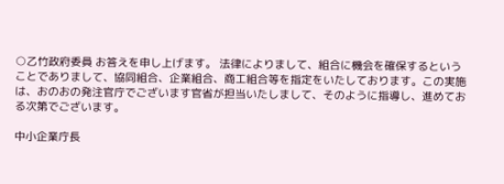○乙竹政府委員 お答えを申し上げます。 法律によりまして、組合に機会を確保するということでありまして、協同組合、企業組合、商工組合等を指定をいたしております。この実施は、おのおの発注官庁でございます官省が担当いたしまして、そのように指導し、進めておる次第でございます。

中小企業庁長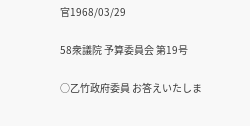官1968/03/29

58衆議院 予算委員会 第19号

○乙竹政府委員 お答えいたしま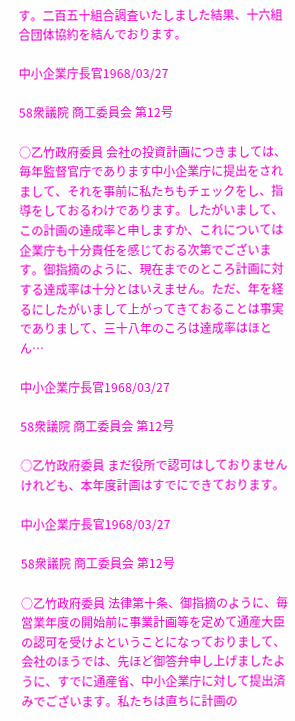す。二百五十組合調査いたしました結果、十六組合団体協約を結んでおります。

中小企業庁長官1968/03/27

58衆議院 商工委員会 第12号

○乙竹政府委員 会社の投資計画につきましては、毎年監督官庁であります中小企業庁に提出をされまして、それを事前に私たちもチェックをし、指導をしておるわけであります。したがいまして、この計画の達成率と申しますか、これについては企業庁も十分責任を感じておる次第でございます。御指摘のように、現在までのところ計画に対する達成率は十分とはいえません。ただ、年を経るにしたがいまして上がってきておることは事実でありまして、三十八年のころは達成率はほとん…

中小企業庁長官1968/03/27

58衆議院 商工委員会 第12号

○乙竹政府委員 まだ役所で認可はしておりませんけれども、本年度計画はすでにできております。

中小企業庁長官1968/03/27

58衆議院 商工委員会 第12号

○乙竹政府委員 法律第十条、御指摘のように、毎営業年度の開始前に事業計画等を定めて通産大臣の認可を受けよということになっておりまして、会社のほうでは、先ほど御答弁申し上げましたように、すでに通産省、中小企業庁に対して提出済みでございます。私たちは直ちに計画の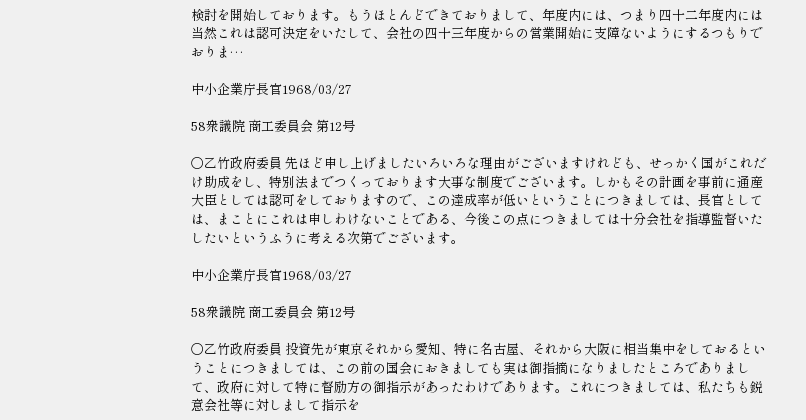検討を開始しております。もうほとんどできておりまして、年度内には、つまり四十二年度内には当然これは認可決定をいたして、会社の四十三年度からの営業開始に支障ないようにするつもりでおりま…

中小企業庁長官1968/03/27

58衆議院 商工委員会 第12号

○乙竹政府委員 先ほど申し上げましたいろいろな理由がございますけれども、せっかく国がこれだけ助成をし、特別法までつくっております大事な制度でございます。しかもその計画を事前に通産大臣としては認可をしておりますので、この達成率が低いということにつきましては、長官としては、まことにこれは申しわけないことである、今後この点につきましては十分会社を指導監督いたしたいというふうに考える次第でございます。

中小企業庁長官1968/03/27

58衆議院 商工委員会 第12号

○乙竹政府委員 投資先が東京それから愛知、特に名古屋、それから大阪に相当集中をしておるということにつきましては、この前の国会におきましても実は御指摘になりましたところでありまして、政府に対して特に督励方の御指示があったわけであります。これにつきましては、私たちも鋭意会社等に対しまして指示を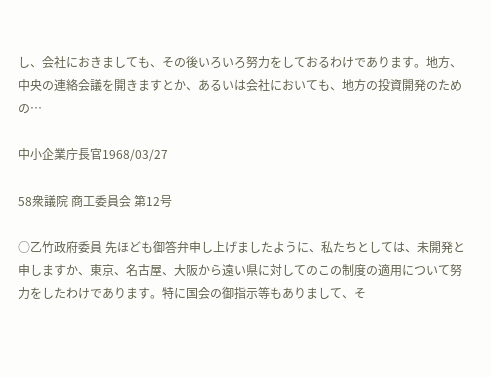し、会社におきましても、その後いろいろ努力をしておるわけであります。地方、中央の連絡会議を開きますとか、あるいは会社においても、地方の投資開発のための…

中小企業庁長官1968/03/27

58衆議院 商工委員会 第12号

○乙竹政府委員 先ほども御答弁申し上げましたように、私たちとしては、未開発と申しますか、東京、名古屋、大阪から遠い県に対してのこの制度の適用について努力をしたわけであります。特に国会の御指示等もありまして、そ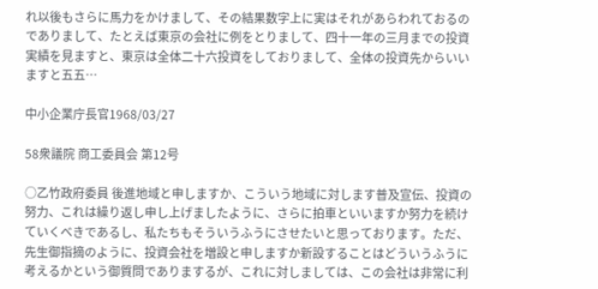れ以後もさらに馬力をかけまして、その結果数字上に実はそれがあらわれておるのでありまして、たとえば東京の会社に例をとりまして、四十一年の三月までの投資実績を見ますと、東京は全体二十六投資をしておりまして、全体の投資先からいいますと五五…

中小企業庁長官1968/03/27

58衆議院 商工委員会 第12号

○乙竹政府委員 後進地域と申しますか、こういう地域に対します普及宣伝、投資の努力、これは繰り返し申し上げましたように、さらに拍車といいますか努力を続けていくべきであるし、私たちもそういうふうにさせたいと思っております。ただ、先生御指摘のように、投資会社を増設と申しますか新設することはどういうふうに考えるかという御質問でありまするが、これに対しましては、この会社は非常に利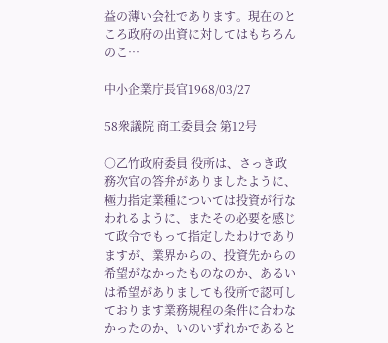益の薄い会社であります。現在のところ政府の出資に対してはもちろんのこ…

中小企業庁長官1968/03/27

58衆議院 商工委員会 第12号

○乙竹政府委員 役所は、さっき政務次官の答弁がありましたように、極力指定業種については投資が行なわれるように、またその必要を感じて政令でもって指定したわけでありますが、業界からの、投資先からの希望がなかったものなのか、あるいは希望がありましても役所で認可しております業務規程の条件に合わなかったのか、いのいずれかであると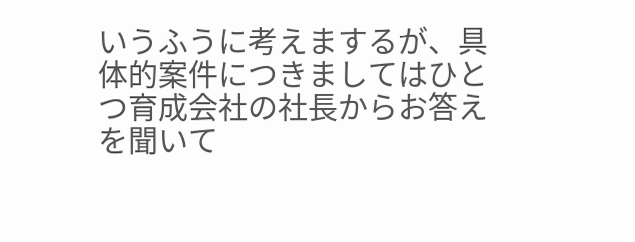いうふうに考えまするが、具体的案件につきましてはひとつ育成会社の社長からお答えを聞いて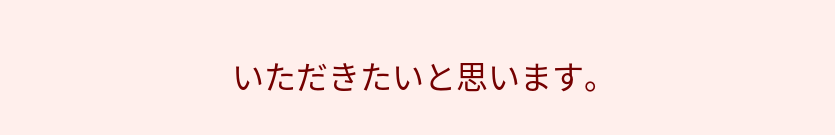いただきたいと思います。